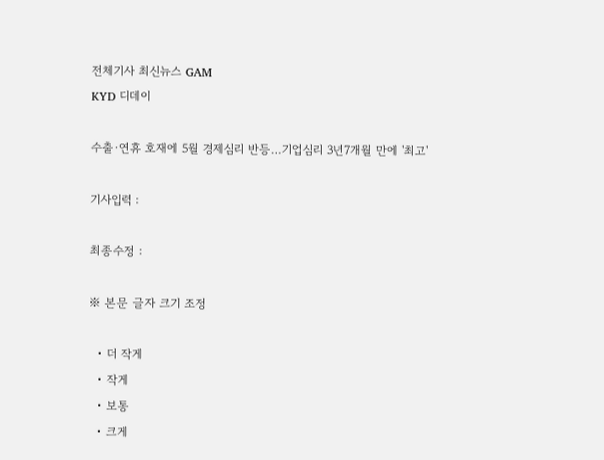전체기사 최신뉴스 GAM
KYD 디데이

수출·연휴 호재에 5월 경제심리 반등…기업심리 3년7개월 만에 '최고'

기사입력 :

최종수정 :

※ 본문 글자 크기 조정

  • 더 작게
  • 작게
  • 보통
  • 크게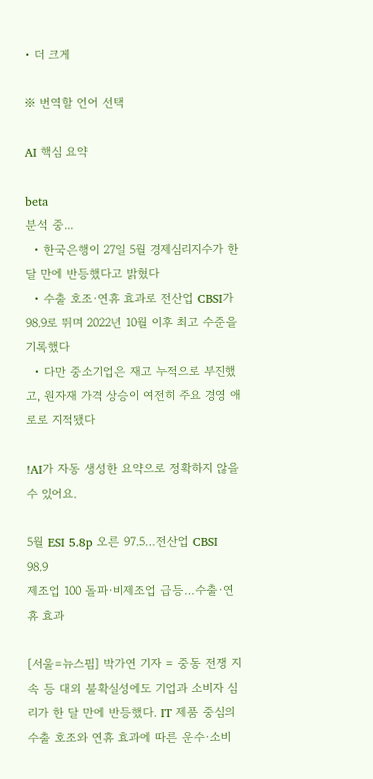• 더 크게

※ 번역할 언어 선택

AI 핵심 요약

beta
분석 중...
  • 한국은행이 27일 5월 경제심리지수가 한 달 만에 반등했다고 밝혔다
  • 수출 호조·연휴 효과로 전산업 CBSI가 98.9로 뛰며 2022년 10월 이후 최고 수준을 기록했다
  • 다만 중소기업은 재고 누적으로 부진했고, 원자재 가격 상승이 여전히 주요 경영 애로로 지적됐다

!AI가 자동 생성한 요약으로 정확하지 않을 수 있어요.

5월 ESI 5.8p 오른 97.5…전산업 CBSI 98.9
제조업 100 돌파·비제조업 급등…수출·연휴 효과

[서울=뉴스핌] 박가연 기자 = 중동 전쟁 지속 등 대외 불확실성에도 기업과 소비자 심리가 한 달 만에 반등했다. IT 제품 중심의 수출 호조와 연휴 효과에 따른 운수·소비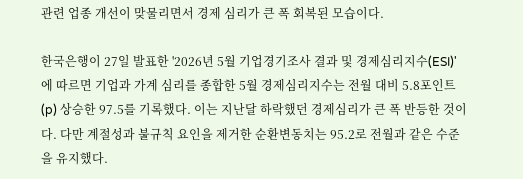관련 업종 개선이 맞물리면서 경제 심리가 큰 폭 회복된 모습이다.

한국은행이 27일 발표한 '2026년 5월 기업경기조사 결과 및 경제심리지수(ESI)'에 따르면 기업과 가계 심리를 종합한 5월 경제심리지수는 전월 대비 5.8포인트(p) 상승한 97.5를 기록했다. 이는 지난달 하락했던 경제심리가 큰 폭 반등한 것이다. 다만 계절성과 불규칙 요인을 제거한 순환변동치는 95.2로 전월과 같은 수준을 유지했다.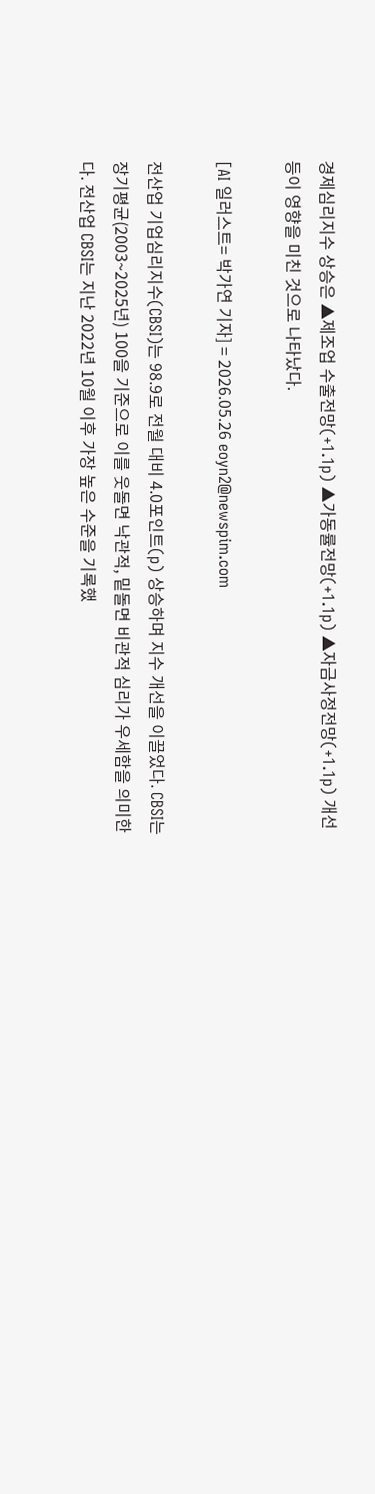경제심리지수 상승은 ▲제조업 수출전망(+1.1p) ▲가동률전망(+1.1p) ▲자금사정전망(+1.1p) 개선 등이 영향을 미친 것으로 나타났다.

[AI 일러스트= 박가연 기자] = 2026.05.26 eoyn2@newspim.com

전산업 기업심리지수(CBSI)는 98.9로 전월 대비 4.0포인트(p) 상승하며 지수 개선을 이끌었다. CBSI는 장기평균(2003~2025년) 100을 기준으로 이를 웃돌면 낙관적, 밑돌면 비관적 심리가 우세함을 의미한다. 전산업 CBSI는 지난 2022년 10월 이후 가장 높은 수준을 기록했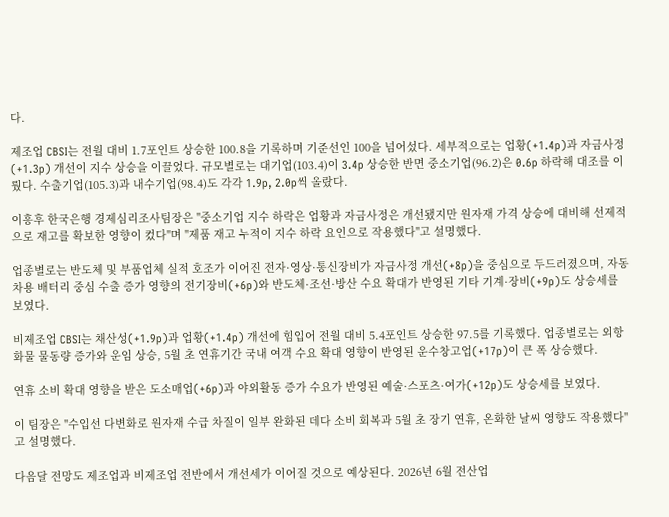다.

제조업 CBSI는 전월 대비 1.7포인트 상승한 100.8을 기록하며 기준선인 100을 넘어섰다. 세부적으로는 업황(+1.4p)과 자금사정(+1.3p) 개선이 지수 상승을 이끌었다. 규모별로는 대기업(103.4)이 3.4p 상승한 반면 중소기업(96.2)은 0.6p 하락해 대조를 이뤘다. 수출기업(105.3)과 내수기업(98.4)도 각각 1.9p, 2.0p씩 올랐다.

이흥후 한국은행 경제심리조사팀장은 "중소기업 지수 하락은 업황과 자금사정은 개선됐지만 원자재 가격 상승에 대비해 선제적으로 재고를 확보한 영향이 컸다"며 "제품 재고 누적이 지수 하락 요인으로 작용했다"고 설명했다.

업종별로는 반도체 및 부품업체 실적 호조가 이어진 전자·영상·통신장비가 자금사정 개선(+8p)을 중심으로 두드러졌으며, 자동차용 배터리 중심 수출 증가 영향의 전기장비(+6p)와 반도체·조선·방산 수요 확대가 반영된 기타 기계·장비(+9p)도 상승세를 보였다.

비제조업 CBSI는 채산성(+1.9p)과 업황(+1.4p) 개선에 힘입어 전월 대비 5.4포인트 상승한 97.5를 기록했다. 업종별로는 외항화물 물동량 증가와 운임 상승, 5월 초 연휴기간 국내 여객 수요 확대 영향이 반영된 운수창고업(+17p)이 큰 폭 상승했다.

연휴 소비 확대 영향을 받은 도소매업(+6p)과 야외활동 증가 수요가 반영된 예술·스포츠·여가(+12p)도 상승세를 보였다.

이 팀장은 "수입선 다변화로 원자재 수급 차질이 일부 완화된 데다 소비 회복과 5월 초 장기 연휴, 온화한 날씨 영향도 작용했다"고 설명했다.

다음달 전망도 제조업과 비제조업 전반에서 개선세가 이어질 것으로 예상된다. 2026년 6월 전산업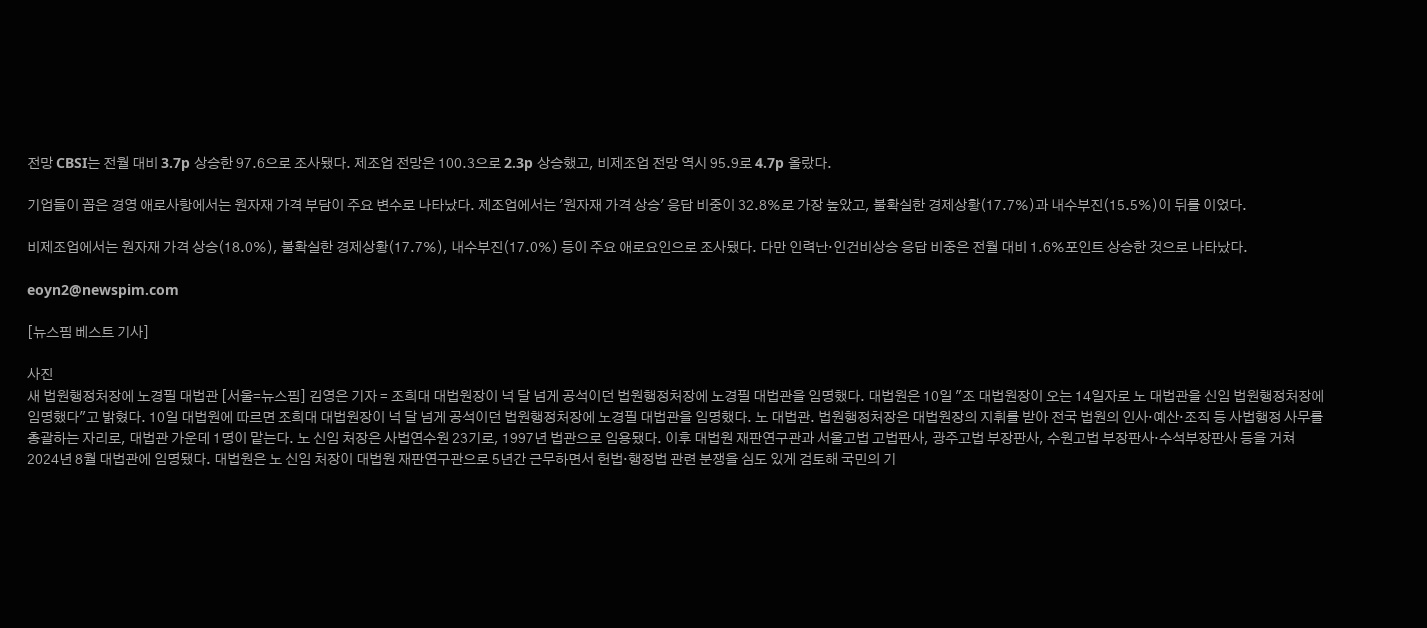전망 CBSI는 전월 대비 3.7p 상승한 97.6으로 조사됐다. 제조업 전망은 100.3으로 2.3p 상승했고, 비제조업 전망 역시 95.9로 4.7p 올랐다.

기업들이 꼽은 경영 애로사항에서는 원자재 가격 부담이 주요 변수로 나타났다. 제조업에서는 '원자재 가격 상승' 응답 비중이 32.8%로 가장 높았고, 불확실한 경제상황(17.7%)과 내수부진(15.5%)이 뒤를 이었다.

비제조업에서는 원자재 가격 상승(18.0%), 불확실한 경제상황(17.7%), 내수부진(17.0%) 등이 주요 애로요인으로 조사됐다. 다만 인력난·인건비상승 응답 비중은 전월 대비 1.6%포인트 상승한 것으로 나타났다.

eoyn2@newspim.com

[뉴스핌 베스트 기사]

사진
새 법원행정처장에 노경필 대법관 [서울=뉴스핌] 김영은 기자 = 조희대 대법원장이 넉 달 넘게 공석이던 법원행정처장에 노경필 대법관을 임명했다. 대법원은 10일 "조 대법원장이 오는 14일자로 노 대법관을 신임 법원행정처장에 임명했다"고 밝혔다. 10일 대법원에 따르면 조희대 대법원장이 넉 달 넘게 공석이던 법원행정처장에 노경필 대법관을 임명했다. 노 대법관. 법원행정처장은 대법원장의 지휘를 받아 전국 법원의 인사·예산·조직 등 사법행정 사무를 총괄하는 자리로, 대법관 가운데 1명이 맡는다. 노 신임 처장은 사법연수원 23기로, 1997년 법관으로 임용됐다. 이후 대법원 재판연구관과 서울고법 고법판사, 광주고법 부장판사, 수원고법 부장판사·수석부장판사 등을 거쳐 2024년 8월 대법관에 임명됐다. 대법원은 노 신임 처장이 대법원 재판연구관으로 5년간 근무하면서 헌법·행정법 관련 분쟁을 심도 있게 검토해 국민의 기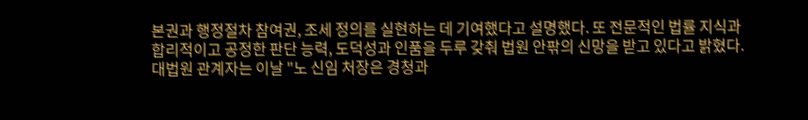본권과 행정절차 참여권, 조세 정의를 실현하는 데 기여했다고 설명했다. 또 전문적인 법률 지식과 합리적이고 공정한 판단 능력, 도덕성과 인품을 두루 갖춰 법원 안팎의 신망을 받고 있다고 밝혔다. 대법원 관계자는 이날 "노 신임 처장은 경청과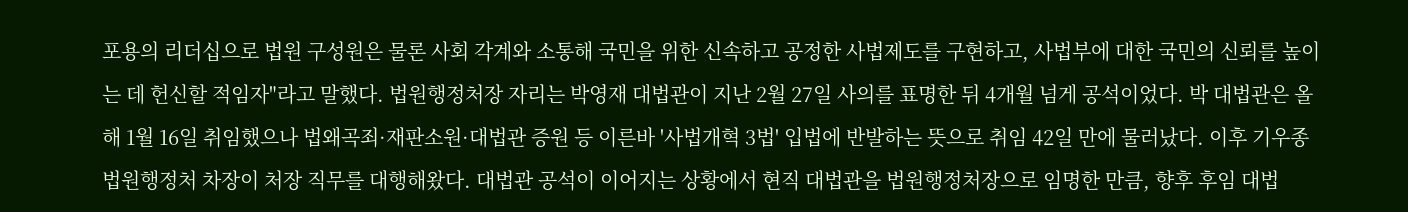포용의 리더십으로 법원 구성원은 물론 사회 각계와 소통해 국민을 위한 신속하고 공정한 사법제도를 구현하고, 사법부에 대한 국민의 신뢰를 높이는 데 헌신할 적임자"라고 말했다. 법원행정처장 자리는 박영재 대법관이 지난 2월 27일 사의를 표명한 뒤 4개월 넘게 공석이었다. 박 대법관은 올해 1월 16일 취임했으나 법왜곡죄·재판소원·대법관 증원 등 이른바 '사법개혁 3법' 입법에 반발하는 뜻으로 취임 42일 만에 물러났다. 이후 기우종 법원행정처 차장이 처장 직무를 대행해왔다. 대법관 공석이 이어지는 상황에서 현직 대법관을 법원행정처장으로 임명한 만큼, 향후 후임 대법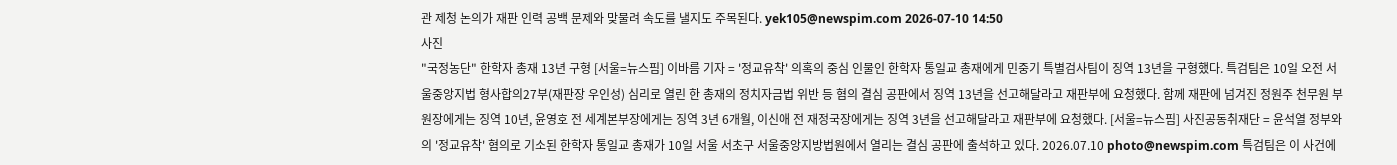관 제청 논의가 재판 인력 공백 문제와 맞물려 속도를 낼지도 주목된다. yek105@newspim.com 2026-07-10 14:50
사진
"국정농단" 한학자 총재 13년 구형 [서울=뉴스핌] 이바름 기자 = '정교유착' 의혹의 중심 인물인 한학자 통일교 총재에게 민중기 특별검사팀이 징역 13년을 구형했다. 특검팀은 10일 오전 서울중앙지법 형사합의27부(재판장 우인성) 심리로 열린 한 총재의 정치자금법 위반 등 혐의 결심 공판에서 징역 13년을 선고해달라고 재판부에 요청했다. 함께 재판에 넘겨진 정원주 천무원 부원장에게는 징역 10년, 윤영호 전 세계본부장에게는 징역 3년 6개월, 이신애 전 재정국장에게는 징역 3년을 선고해달라고 재판부에 요청했다. [서울=뉴스핌] 사진공동취재단 = 윤석열 정부와의 '정교유착' 혐의로 기소된 한학자 통일교 총재가 10일 서울 서초구 서울중앙지방법원에서 열리는 결심 공판에 출석하고 있다. 2026.07.10 photo@newspim.com 특검팀은 이 사건에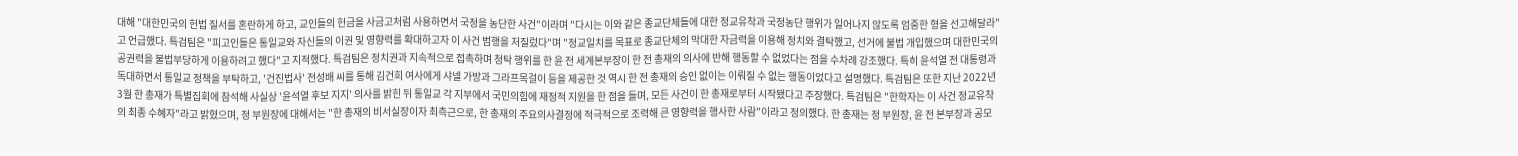대해 "대한민국의 헌법 질서를 혼란하게 하고, 교인들의 헌금을 사금고처럼 사용하면서 국정을 농단한 사건"이라며 "다시는 이와 같은 종교단체들에 대한 정교유착과 국정농단 행위가 일어나지 않도록 엄중한 형을 선고해달라"고 언급했다. 특검팀은 "피고인들은 통일교와 자신들의 이권 및 영향력를 확대하고자 이 사건 범행을 저질렀다"며 "정교일치를 목표로 종교단체의 막대한 자금력을 이용해 정치와 결탁했고, 선거에 불법 개입했으며 대한민국의 공권력을 불법부당하게 이용하려고 했다"고 지적했다. 특검팀은 정치권과 지속적으로 접촉하며 청탁 행위를 한 윤 전 세계본부장이 한 전 총재의 의사에 반해 행동할 수 없었다는 점을 수차례 강조했다. 특히 윤석열 전 대통령과 독대하면서 통일교 정책을 부탁하고, '건진법사' 전성배 씨를 통해 김건희 여사에게 샤넬 가방과 그라프목걸이 등을 제공한 것 역시 한 전 총재의 승인 없이는 이뤄질 수 없는 행동이었다고 설명했다. 특검팀은 또한 지난 2022년 3월 한 총재가 특별집회에 참석해 사실상 '윤석열 후보 지지' 의사를 밝힌 뒤 통일교 각 지부에서 국민의힘에 재정적 지원을 한 점을 들며, 모든 사건이 한 총재로부터 시작됐다고 주장했다. 특검팀은 "한학자는 이 사건 정교유착의 최종 수혜자"라고 밝혔으며, 정 부원장에 대해서는 "한 총재의 비서실장이자 최측근으로, 한 총재의 주요의사결정에 적극적으로 조력해 큰 영향력을 행사한 사람"이라고 정의했다. 한 총재는 정 부원장, 윤 전 본부장과 공모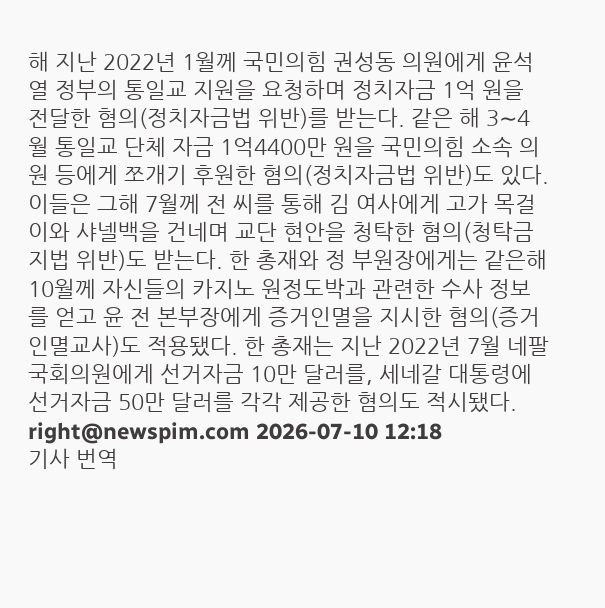해 지난 2022년 1월께 국민의힘 권성동 의원에게 윤석열 정부의 통일교 지원을 요청하며 정치자금 1억 원을 전달한 혐의(정치자금법 위반)를 받는다. 같은 해 3∼4월 통일교 단체 자금 1억4400만 원을 국민의힘 소속 의원 등에게 쪼개기 후원한 혐의(정치자금법 위반)도 있다. 이들은 그해 7월께 전 씨를 통해 김 여사에게 고가 목걸이와 샤넬백을 건네며 교단 현안을 청탁한 혐의(청탁금지법 위반)도 받는다. 한 총재와 정 부원장에게는 같은해 10월께 자신들의 카지노 원정도박과 관련한 수사 정보를 얻고 윤 전 본부장에게 증거인멸을 지시한 혐의(증거인멸교사)도 적용됐다. 한 총재는 지난 2022년 7월 네팔 국회의원에게 선거자금 10만 달러를, 세네갈 대통령에 선거자금 50만 달러를 각각 제공한 혐의도 적시됐다. right@newspim.com 2026-07-10 12:18
기사 번역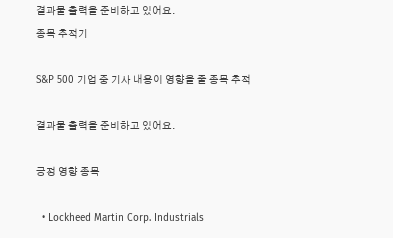결과물 출력을 준비하고 있어요.
종목 추적기

S&P 500 기업 중 기사 내용이 영향을 줄 종목 추적

결과물 출력을 준비하고 있어요.

긍정 영향 종목

  • Lockheed Martin Corp. Industrials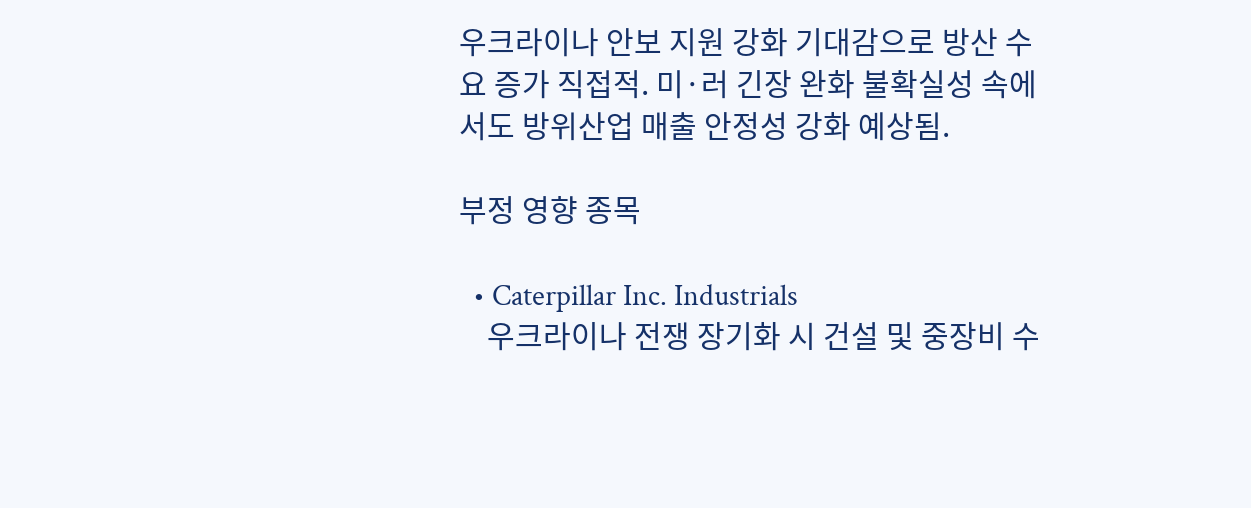우크라이나 안보 지원 강화 기대감으로 방산 수요 증가 직접적. 미·러 긴장 완화 불확실성 속에서도 방위산업 매출 안정성 강화 예상됨.

부정 영향 종목

  • Caterpillar Inc. Industrials
    우크라이나 전쟁 장기화 시 건설 및 중장비 수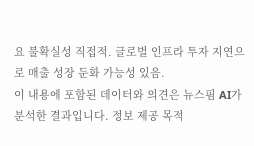요 불확실성 직접적. 글로벌 인프라 투자 지연으로 매출 성장 둔화 가능성 있음.
이 내용에 포함된 데이터와 의견은 뉴스핌 AI가 분석한 결과입니다. 정보 제공 목적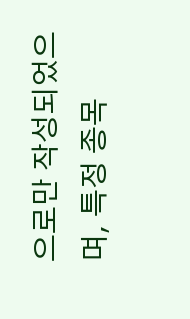으로만 작성되었으며, 특정 종목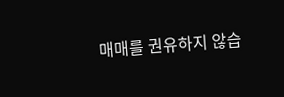매매를 권유하지 않습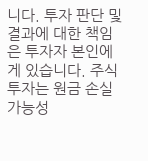니다. 투자 판단 및 결과에 대한 책임은 투자자 본인에게 있습니다. 주식 투자는 원금 손실 가능성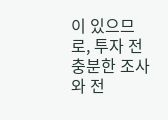이 있으므로, 투자 전 충분한 조사와 전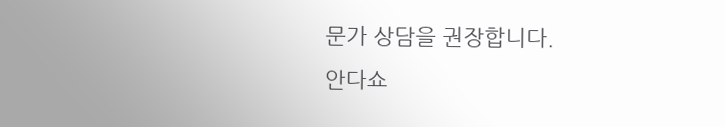문가 상담을 권장합니다.
안다쇼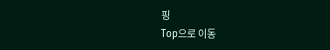핑
Top으로 이동